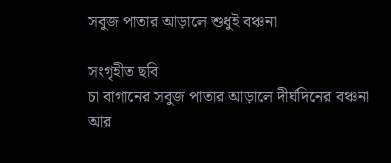সবুজ পাতার আড়ালে শুধুই বঞ্চনা

সংগৃহীত ছবি
চা বাগানের সবুজ পাতার আড়ালে দীর্ঘদিনের বঞ্চনা আর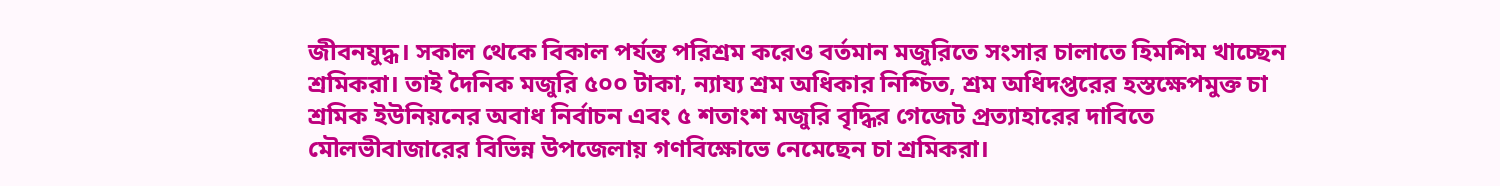জীবনযুদ্ধ। সকাল থেকে বিকাল পর্যন্ত পরিশ্রম করেও বর্তমান মজুরিতে সংসার চালাতে হিমশিম খাচ্ছেন শ্রমিকরা। তাই দৈনিক মজুরি ৫০০ টাকা, ন্যায্য শ্রম অধিকার নিশ্চিত, শ্রম অধিদপ্তরের হস্তক্ষেপমুক্ত চা শ্রমিক ইউনিয়নের অবাধ নির্বাচন এবং ৫ শতাংশ মজুরি বৃদ্ধির গেজেট প্রত্যাহারের দাবিতে মৌলভীবাজারের বিভিন্ন উপজেলায় গণবিক্ষোভে নেমেছেন চা শ্রমিকরা।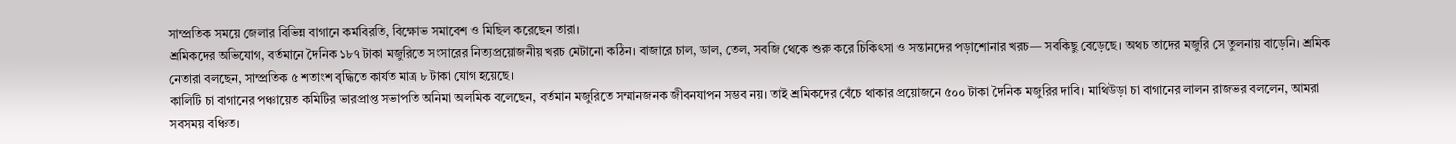সাম্প্রতিক সময়ে জেলার বিভিন্ন বাগানে কর্মবিরতি, বিক্ষোভ সমাবেশ ও মিছিল করেছেন তারা।
শ্রমিকদের অভিযোগ, বর্তমানে দৈনিক ১৮৭ টাকা মজুরিতে সংসারের নিত্যপ্রয়োজনীয় খরচ মেটানো কঠিন। বাজারে চাল, ডাল, তেল, সবজি থেকে শুরু করে চিকিৎসা ও সন্তানদের পড়াশোনার খরচ— সবকিছু বেড়েছে। অথচ তাদের মজুরি সে তুলনায় বাড়েনি। শ্রমিক নেতারা বলছেন, সাম্প্রতিক ৫ শতাংশ বৃদ্ধিতে কার্যত মাত্র ৮ টাকা যোগ হয়েছে।
কালিটি চা বাগানের পঞ্চায়েত কমিটির ভারপ্রাপ্ত সভাপতি অনিমা অলমিক বলেছেন, বর্তমান মজুরিতে সম্মানজনক জীবনযাপন সম্ভব নয়। তাই শ্রমিকদের বেঁচে থাকার প্রয়োজনে ৫০০ টাকা দৈনিক মজুরির দাবি। মাথিউড়া চা বাগানের লালন রাজভর বললেন, আমরা সবসময় বঞ্চিত।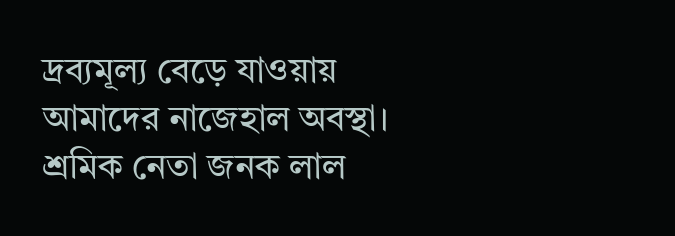দ্রব্যমূল্য বেড়ে যাওয়ায় আমাদের নাজেহাল অবস্থা। শ্রমিক নেতা জনক লাল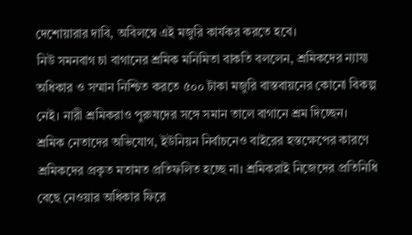দেশোয়ারার দাবি, অবিলম্বে এই মজুরি কার্যকর করতে হবে।
নিউ সমনবাগ চা বাগানের শ্রমিক মনিমিতা বাকতি বললেন, শ্রমিকদের ন্যায্য অধিকার ও সম্মান নিশ্চিত করতে ৫০০ টাকা মজুরি বাস্তবায়নের কোনো বিকল্প নেই। নারী শ্রমিকরাও পুরুষদের সঙ্গে সমান তালে বাগানে শ্রম দিচ্ছেন।
শ্রমিক নেতাদের অভিযোগ, ইউনিয়ন নির্বাচনেও বাইরের হস্তক্ষেপের কারণে শ্রমিকদের প্রকৃত মতামত প্রতিফলিত হচ্ছে না। শ্রমিকরাই নিজেদের প্রতিনিধি বেছে নেওয়ার অধিকার ফিরে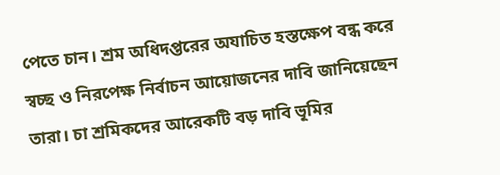পেতে চান। শ্রম অধিদপ্তরের অযাচিত হস্তক্ষেপ বন্ধ করে স্বচ্ছ ও নিরপেক্ষ নির্বাচন আয়োজনের দাবি জানিয়েছেন তারা। চা শ্রমিকদের আরেকটি বড় দাবি ভূমির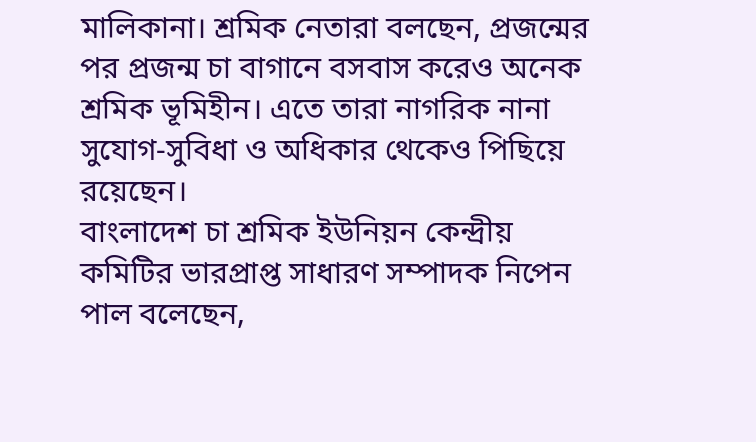মালিকানা। শ্রমিক নেতারা বলছেন, প্রজন্মের পর প্রজন্ম চা বাগানে বসবাস করেও অনেক শ্রমিক ভূমিহীন। এতে তারা নাগরিক নানা সুযোগ-সুবিধা ও অধিকার থেকেও পিছিয়ে রয়েছেন।
বাংলাদেশ চা শ্রমিক ইউনিয়ন কেন্দ্রীয় কমিটির ভারপ্রাপ্ত সাধারণ সম্পাদক নিপেন পাল বলেছেন,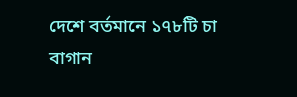দেশে বর্তমানে ১৭৮টি চা বাগান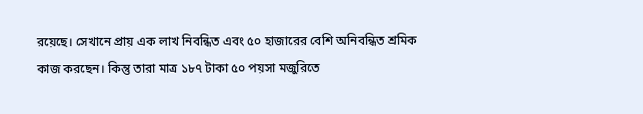রয়েছে। সেখানে প্রায় এক লাখ নিবন্ধিত এবং ৫০ হাজারের বেশি অনিবন্ধিত শ্রমিক কাজ করছেন। কিন্তু তারা মাত্র ১৮৭ টাকা ৫০ পয়সা মজুরিতে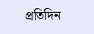প্রতিদিন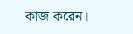কাজ করেন।